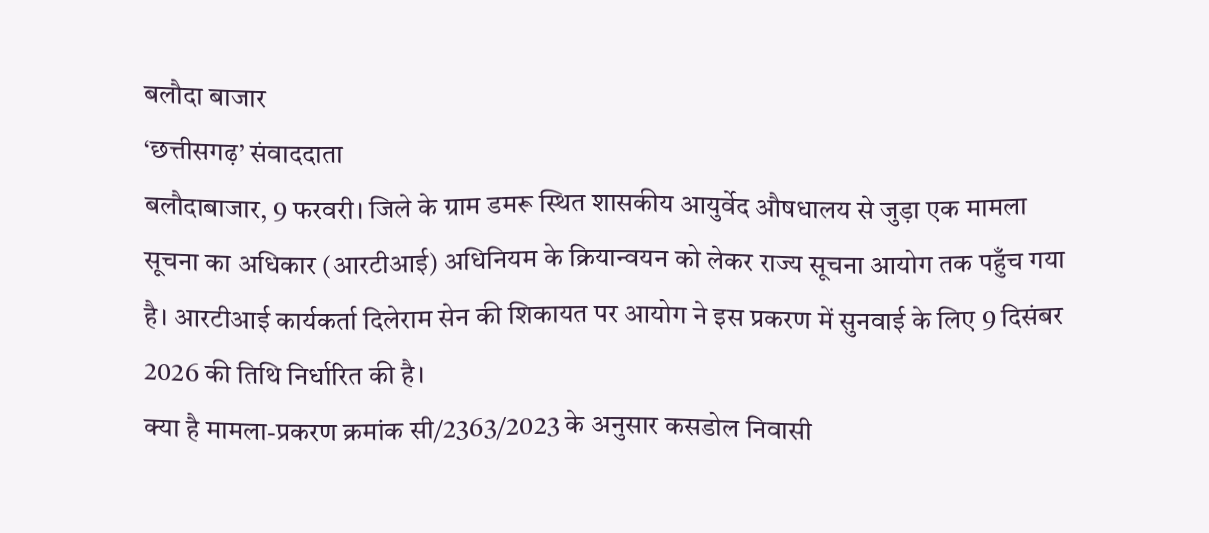बलौदा बाजार
‘छत्तीसगढ़’ संवाददाता
बलौदाबाजार, 9 फरवरी। जिले के ग्राम डमरू स्थित शासकीय आयुर्वेद औषधालय से जुड़ा एक मामला सूचना का अधिकार (आरटीआई) अधिनियम के क्रियान्वयन को लेकर राज्य सूचना आयोग तक पहुँच गया है। आरटीआई कार्यकर्ता दिलेराम सेन की शिकायत पर आयोग ने इस प्रकरण में सुनवाई के लिए 9 दिसंबर 2026 की तिथि निर्धारित की है।
क्या है मामला-प्रकरण क्रमांक सी/2363/2023 के अनुसार कसडोल निवासी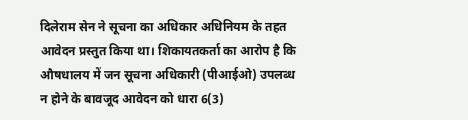दिलेराम सेन ने सूचना का अधिकार अधिनियम के तहत आवेदन प्रस्तुत किया था। शिकायतकर्ता का आरोप है कि औषधालय में जन सूचना अधिकारी (पीआईओ) उपलब्ध न होने के बावजूद आवेदन को धारा 6(3)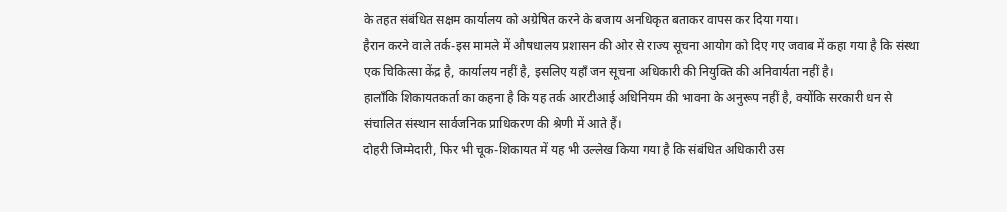के तहत संबंधित सक्षम कार्यालय को अग्रेषित करने के बजाय अनधिकृत बताकर वापस कर दिया गया।
हैरान करने वाले तर्क-इस मामले में औषधालय प्रशासन की ओर से राज्य सूचना आयोग को दिए गए जवाब में कहा गया है कि संस्था एक चिकित्सा केंद्र है, कार्यालय नहीं है, इसलिए यहाँ जन सूचना अधिकारी की नियुक्ति की अनिवार्यता नहीं है।
हालाँकि शिकायतकर्ता का कहना है कि यह तर्क आरटीआई अधिनियम की भावना के अनुरूप नहीं है, क्योंकि सरकारी धन से संचालित संस्थान सार्वजनिक प्राधिकरण की श्रेणी में आते हैं।
दोहरी जिम्मेदारी, फिर भी चूक-शिकायत में यह भी उल्लेख किया गया है कि संबंधित अधिकारी उस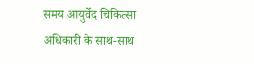समय आयुर्वेद चिकित्सा अधिकारी के साथ-साथ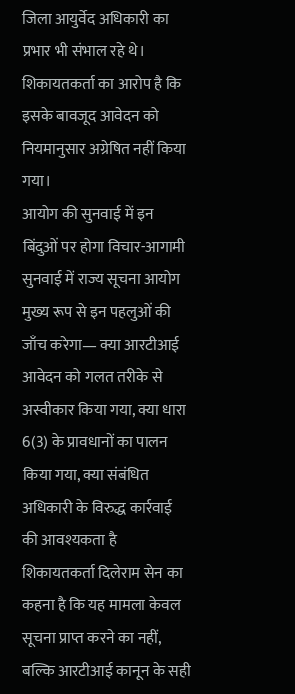जिला आयुर्वेद अधिकारी का प्रभार भी संभाल रहे थे। शिकायतकर्ता का आरोप है कि इसके बावजूद आवेदन को नियमानुसार अग्रेषित नहीं किया गया।
आयोग की सुनवाई में इन बिंदुओं पर होगा विचार-आगामी सुनवाई में राज्य सूचना आयोग मुख्य रूप से इन पहलुओं की जाँच करेगा— क्या आरटीआई आवेदन को गलत तरीके से अस्वीकार किया गया, क्या धारा 6(3) के प्रावधानों का पालन किया गया, क्या संबंधित अधिकारी के विरुद्ध कार्रवाई की आवश्यकता है
शिकायतकर्ता दिलेराम सेन का कहना है कि यह मामला केवल सूचना प्राप्त करने का नहीं, बल्कि आरटीआई कानून के सही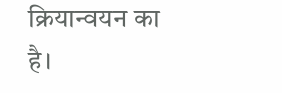क्रियान्वयन का है।